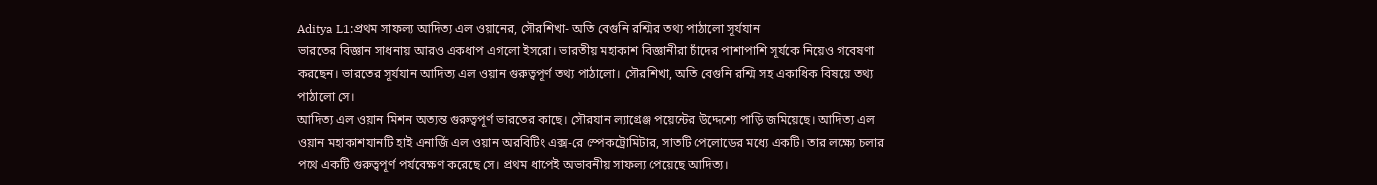Aditya L1:প্রথম সাফল্য আদিত্য এল ওয়ানের, সৌরশিখা- অতি বেগুনি রশ্মির তথ্য পাঠালো সূর্যযান
ভারতের বিজ্ঞান সাধনায় আরও একধাপ এগলো ইসরো। ভারতীয় মহাকাশ বিজ্ঞানীরা চাঁদের পাশাপাশি সূর্যকে নিয়েও গবেষণা করছেন। ভারতের সূর্যযান আদিত্য এল ওয়ান গুরুত্বপূর্ণ তথ্য পাঠালো। সৌরশিখা, অতি বেগুনি রশ্মি সহ একাধিক বিষয়ে তথ্য পাঠালো সে।
আদিত্য এল ওয়ান মিশন অত্যন্ত গুরুত্বপূর্ণ ভারতের কাছে। সৌরযান ল্যাগ্রেঞ্জ পয়েন্টের উদ্দেশ্যে পাড়ি জমিয়েছে। আদিত্য এল ওয়ান মহাকাশযানটি হাই এনার্জি এল ওয়ান অরবিটিং এক্স-রে স্পেকট্রোমিটার, সাতটি পেলোডের মধ্যে একটি। তার লক্ষ্যে চলার পথে একটি গুরুত্বপূর্ণ পর্যবেক্ষণ করেছে সে। প্রথম ধাপেই অভাবনীয় সাফল্য পেয়েছে আদিত্য।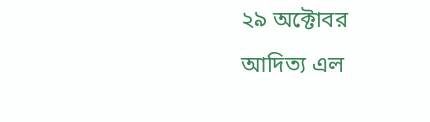২৯ অক্টোবর আদিত্য এল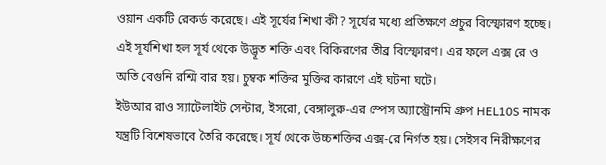ওয়ান একটি রেকর্ড করেছে। এই সূর্যের শিখা কী? সূর্যের মধ্যে প্রতিক্ষণে প্রচুর বিস্ফোরণ হচ্ছে। এই সূর্যশিখা হল সূর্য থেকে উদ্ভূত শক্তি এবং বিকিরণের তীব্র বিস্ফোরণ। এর ফলে এক্স রে ও অতি বেগুনি রশ্মি বার হয়। চুম্বক শক্তির মুক্তির কারণে এই ঘটনা ঘটে।
ইউআর রাও স্যাটেলাইট সেন্টার, ইসরো, বেঙ্গালুরু-এর স্পেস অ্যাস্ট্রোনমি গ্রুপ HEL10S নামক যন্ত্রটি বিশেষভাবে তৈরি করেছে। সূর্য থেকে উচ্চশক্তির এক্স-রে নির্গত হয়। সেইসব নিরীক্ষণের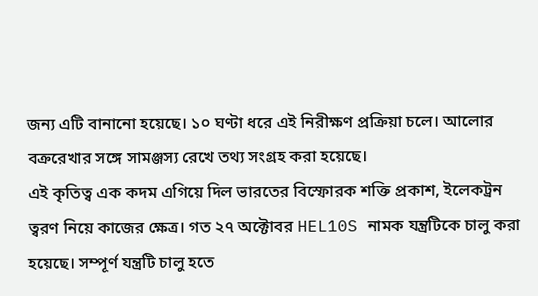জন্য এটি বানানো হয়েছে। ১০ ঘণ্টা ধরে এই নিরীক্ষণ প্রক্রিয়া চলে। আলোর বক্ররেখার সঙ্গে সামঞ্জস্য রেখে তথ্য সংগ্রহ করা হয়েছে।
এই কৃতিত্ব এক কদম এগিয়ে দিল ভারতের বিস্ফোরক শক্তি প্রকাশ, ইলেকট্রন ত্বরণ নিয়ে কাজের ক্ষেত্র। গত ২৭ অক্টোবর HEL10S নামক যন্ত্রটিকে চালু করা হয়েছে। সম্পূর্ণ যন্ত্রটি চালু হতে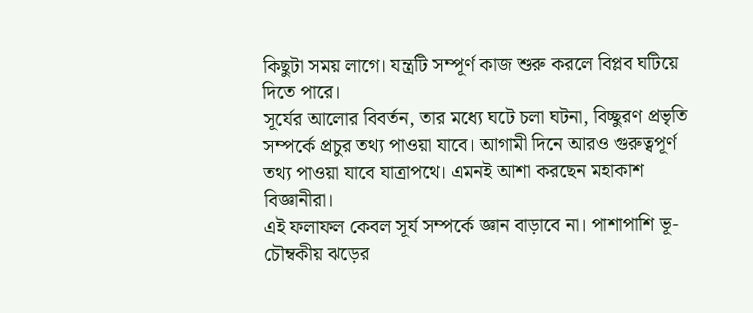কিছুটা সময় লাগে। যন্ত্রটি সম্পূর্ণ কাজ শুরু করলে বিপ্লব ঘটিয়ে দিতে পারে।
সূর্যের আলোর বিবর্তন, তার মধ্যে ঘটে চলা ঘটনা, বিচ্ছুরণ প্রভৃতি সম্পর্কে প্রচুর তথ্য পাওয়া যাবে। আগামী দিনে আরও গুরুত্বপূর্ণ তথ্য পাওয়া যাবে যাত্রাপথে। এমনই আশা করছেন মহাকাশ বিজ্ঞানীরা।
এই ফলাফল কেবল সূর্য সম্পর্কে জ্ঞান বাড়াবে না। পাশাপাশি ভূ-চৌম্বকীয় ঝড়ের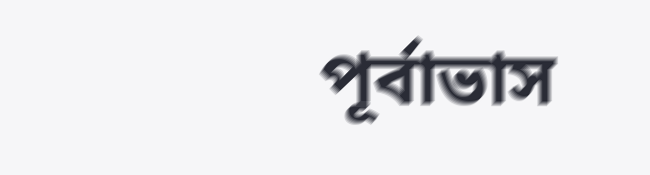পূর্বাভাস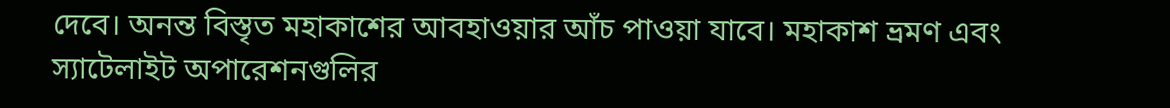দেবে। অনন্ত বিস্তৃত মহাকাশের আবহাওয়ার আঁচ পাওয়া যাবে। মহাকাশ ভ্রমণ এবং স্যাটেলাইট অপারেশনগুলির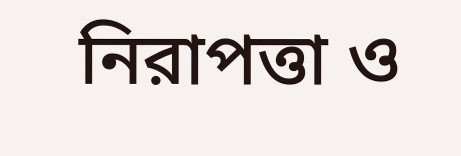নিরাপত্তা ও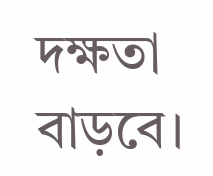দক্ষতা বাড়বে।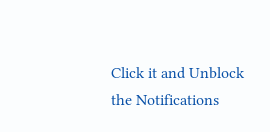Click it and Unblock the Notifications